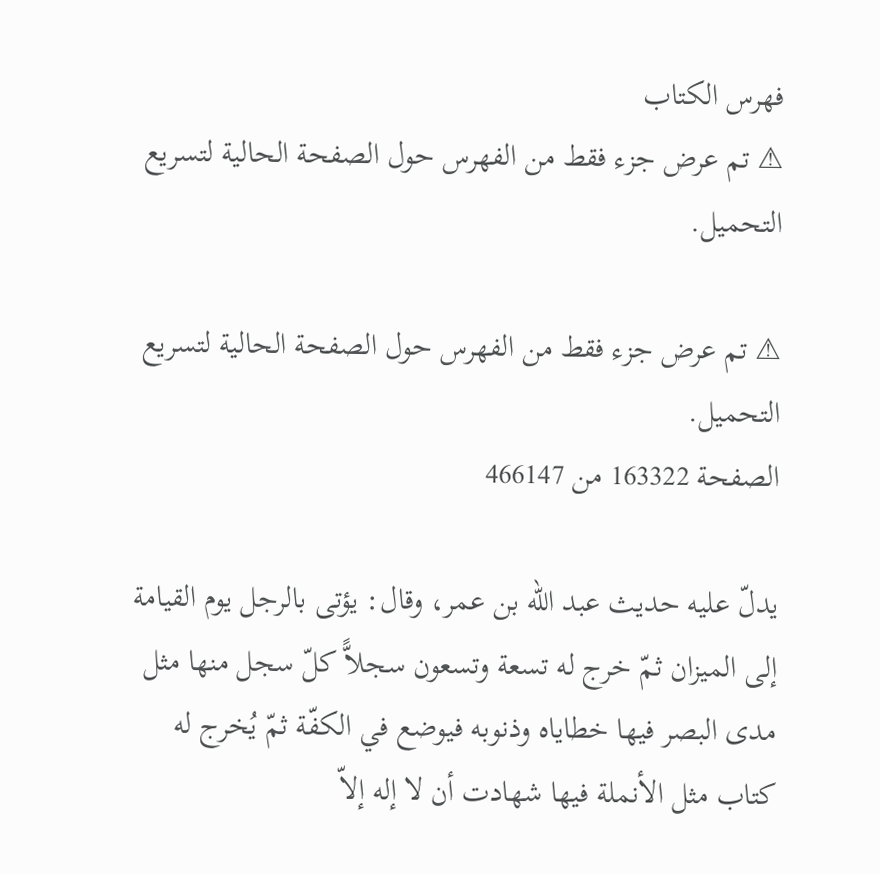فهرس الكتاب
⚠ تم عرض جزء فقط من الفهرس حول الصفحة الحالية لتسريع التحميل.

⚠ تم عرض جزء فقط من الفهرس حول الصفحة الحالية لتسريع التحميل.
الصفحة 163322 من 466147

يدلّ عليه حديث عبد الله بن عمر، وقال: يؤتى بالرجل يوم القيامة إلى الميزان ثمّ خرج له تسعة وتسعون سجلاًّ كلّ سجل منها مثل مدى البصر فيها خطاياه وذنوبه فيوضع في الكفّة ثمّ يُخرج له كتاب مثل الأنملة فيها شهادت أن لا إله إلاّ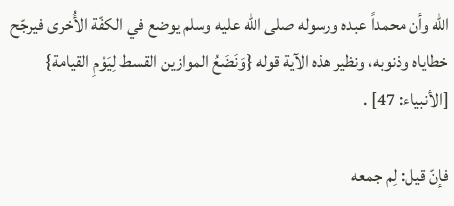الله وأن محمداً عبده ورسوله صلى الله عليه وسلم يوضع في الكفّة الأُخرى فيرجّح خطاياه وذنوبه، ونظير هذه الآية قوله {وَنَضَعُ الموازين القسط لِيَوْمِ القيامة} [الأنبياء: 47] .

فإنّ قيل: لِم جمعه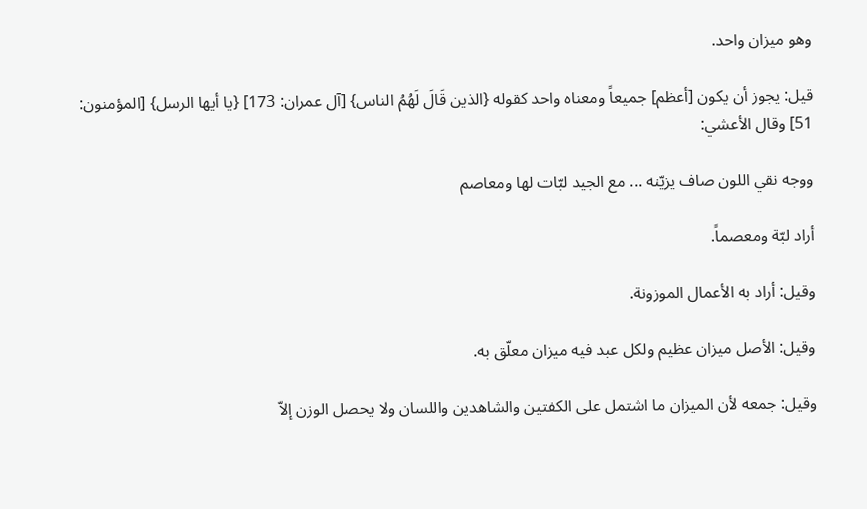وهو ميزان واحد.

قيل: يجوز أن يكون [أعظم] جميعاً ومعناه واحد كقوله {الذين قَالَ لَهُمُ الناس} [آل عمران: 173] {يا أيها الرسل} [المؤمنون: 51] وقال الأعشي:

ووجه نقي اللون صاف يزيّنه ... مع الجيد لبّات لها ومعاصم

أراد لبّة ومعصماً.

وقيل: أراد به الأعمال الموزونة.

وقيل: الأصل ميزان عظيم ولكل عبد فيه ميزان معلّق به.

وقيل: جمعه لأن الميزان ما اشتمل على الكفتين والشاهدين واللسان ولا يحصل الوزن إلاّ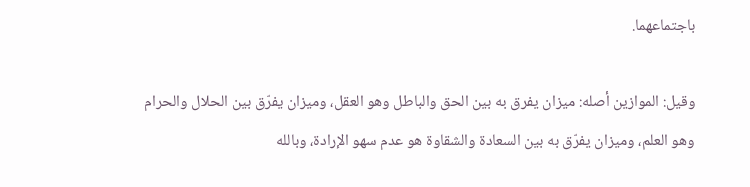باجتماعهما.

وقيل: الموازين أصله: ميزان يفرق به بين الحق والباطل وهو العقل، وميزان يفرّق بين الحلال والحرام وهو العلم، وميزان يفرّق به بين السعادة والشقاوة هو عدم سهو الإرادة، وبالله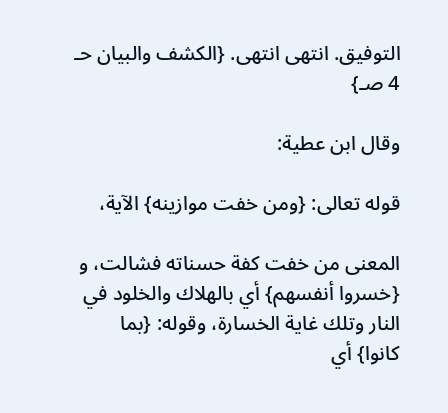التوفيق. انتهى انتهى. {الكشف والبيان حـ 4 صـ}

وقال ابن عطية:

قوله تعالى: {ومن خفت موازينه} الآية،

المعنى من خفت كفة حسناته فشالت، و {خسروا أنفسهم} أي بالهلاك والخلود في النار وتلك غاية الخسارة، وقوله: {بما كانوا} أي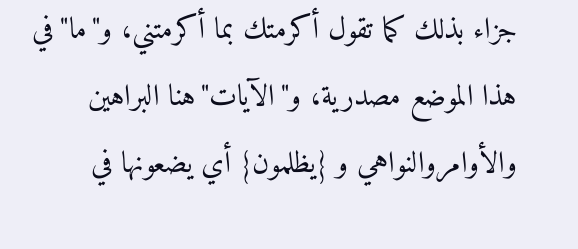جزاء بذلك كما تقول أكرمتك بما أكرمتني، و"ما"في هذا الموضع مصدرية، و"الآيات"هنا البراهين والأوامروالنواهي و {يظلمون} أي يضعونها في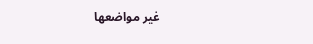غير مواضعها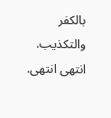بالكفر والتكذيب. انتهى انتهى.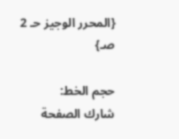{المحرر الوجيز حـ 2 صـ}

حجم الخط:
شارك الصفحة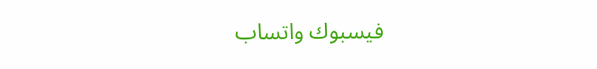فيسبوك واتساب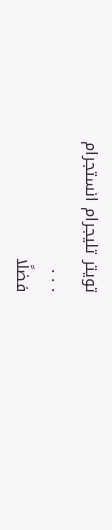تويتر تليجرام انستجرام
. . .
فضلًا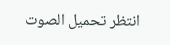انتظر تحميل الصوت